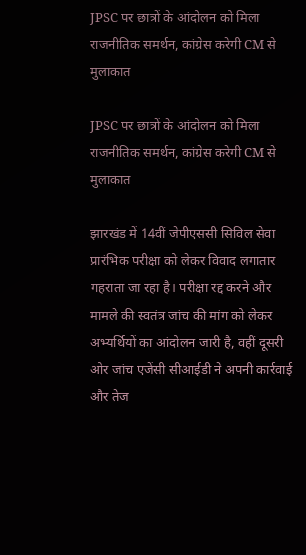JPSC पर छात्रों के आंदोलन को मिला राजनीतिक समर्थन, कांग्रेस करेगी CM से मुलाकात

JPSC पर छात्रों के आंदोलन को मिला राजनीतिक समर्थन, कांग्रेस करेगी CM से मुलाकात

झारखंड में 14वीं जेपीएससी सिविल सेवा प्रारंभिक परीक्षा को लेकर विवाद लगातार गहराता जा रहा है। परीक्षा रद्द करने और मामले की स्वतंत्र जांच की मांग को लेकर अभ्यर्थियों का आंदोलन जारी है, वहीं दूसरी ओर जांच एजेंसी सीआईडी ने अपनी कार्रवाई और तेज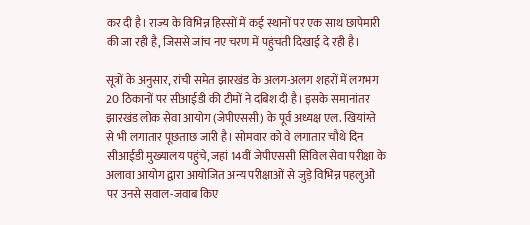कर दी है। राज्य के विभिन्न हिस्सों में कई स्थानों पर एक साथ छापेमारी की जा रही है, जिससे जांच नए चरण में पहुंचती दिखाई दे रही है।

सूत्रों के अनुसार, रांची समेत झारखंड के अलग-अलग शहरों में लगभग 20 ठिकानों पर सीआईडी की टीमों ने दबिश दी है। इसके समानांतर झारखंड लोक सेवा आयोग (जेपीएससी) के पूर्व अध्यक्ष एल. खियांग्ते से भी लगातार पूछताछ जारी है। सोमवार को वे लगातार चौथे दिन सीआईडी मुख्यालय पहुंचे, जहां 14वीं जेपीएससी सिविल सेवा परीक्षा के अलावा आयोग द्वारा आयोजित अन्य परीक्षाओं से जुड़े विभिन्न पहलुओं पर उनसे सवाल-जवाब किए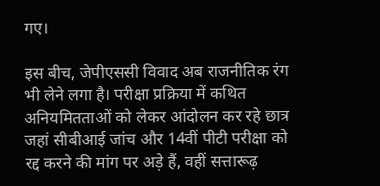गए।

इस बीच, जेपीएससी विवाद अब राजनीतिक रंग भी लेने लगा है। परीक्षा प्रक्रिया में कथित अनियमितताओं को लेकर आंदोलन कर रहे छात्र जहां सीबीआई जांच और 14वीं पीटी परीक्षा को रद्द करने की मांग पर अड़े हैं, वहीं सत्तारूढ़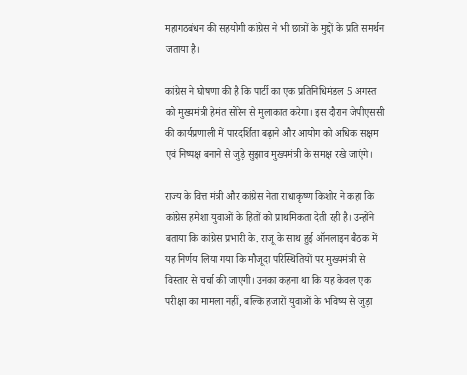महागठबंधन की सहयोगी कांग्रेस ने भी छात्रों के मुद्दों के प्रति समर्थन जताया है।

कांग्रेस ने घोषणा की है कि पार्टी का एक प्रतिनिधिमंडल 5 अगस्त को मुख्यमंत्री हेमंत सोरेन से मुलाकात करेगा। इस दौरान जेपीएससी की कार्यप्रणाली में पारदर्शिता बढ़ाने और आयोग को अधिक सक्षम एवं निष्पक्ष बनाने से जुड़े सुझाव मुख्यमंत्री के समक्ष रखे जाएंगे।

राज्य के वित्त मंत्री और कांग्रेस नेता राधाकृष्ण किशोर ने कहा कि कांग्रेस हमेशा युवाओं के हितों को प्राथमिकता देती रही है। उन्होंने बताया कि कांग्रेस प्रभारी के. राजू के साथ हुई ऑनलाइन बैठक में यह निर्णय लिया गया कि मौजूदा परिस्थितियों पर मुख्यमंत्री से विस्तार से चर्चा की जाएगी। उनका कहना था कि यह केवल एक परीक्षा का मामला नहीं, बल्कि हजारों युवाओं के भविष्य से जुड़ा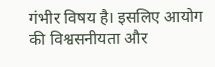गंभीर विषय है। इसलिए आयोग की विश्वसनीयता और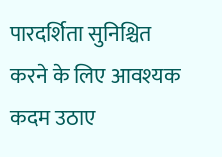पारदर्शिता सुनिश्चित करने के लिए आवश्यक कदम उठाए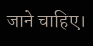जाने चाहिए।